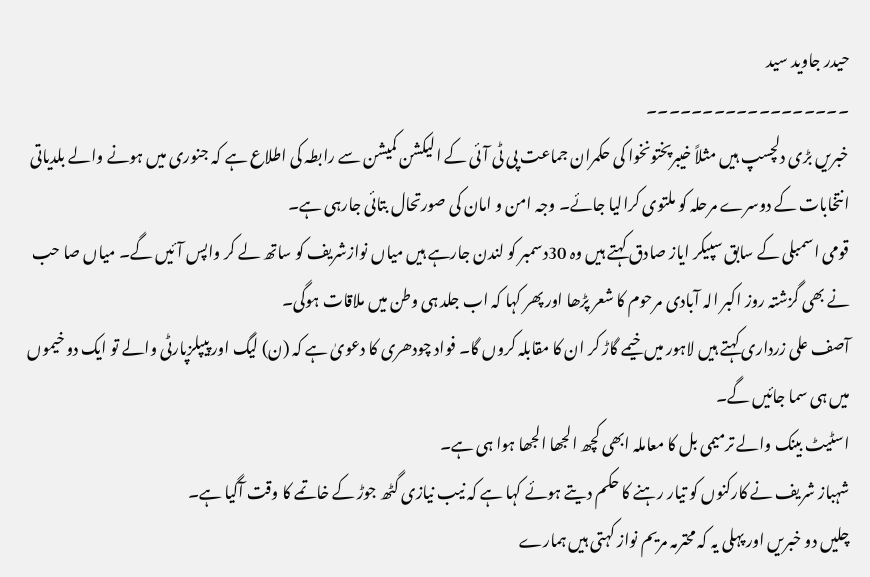حیدر جاوید سید
۔۔۔۔۔۔۔۔۔۔۔۔۔۔۔۔۔۔
خبریں بڑی دلچسپ ہیں مثلاً خیبرپختونخوا کی حکمران جماعت پی ٹی آئی کے الیکشن کمیشن سے رابطہ کی اطلاع ہے کہ جنوری میں ہونے والے بلدیاتی انتخابات کے دوسرے مرحلہ کو ملتوی کرالیا جائے۔ وجہ امن و امان کی صورتحال بتائی جارہی ہے۔
قومی اسمبلی کے سابق سپیکر ایاز صادق کہتے ہیں وہ 30دسمبر کو لندن جارہے ہیں میاں نوازشریف کو ساتھ لے کر واپس آئیں گے۔ میاں صا حب نے بھی گزشتہ روز اکبر الہ آبادی مرحوم کا شعر پڑھا اور پھر کہا کہ اب جلد ہی وطن میں ملاقات ہوگی۔
آصف علی زرداری کہتے ہیں لاہور میں خیمے گاڑ کر ان کا مقابلہ کروں گا۔ فواد چودھری کا دعویٰ ہے کہ (ن) لیگ اور پیپلزپارٹی والے تو ایک دو خیموں میں ہی سما جائیں گے۔
اسٹیٹ بینک والے ترمیمی بل کا معاملہ ابھی کچھ الجھا الجھا ہوا ہی ہے۔
شہباز شریف نے کارکنوں کو تیار رہنے کا حکم دیتے ہوئے کہا ہے کہ نیب نیازی گٹھ جوڑ کے خاتمے کا وقت آگیا ہے۔
چلیں دو خبریں اور پہلی یہ کہ محترمہ مریم نواز کہتی ہیں ہمارے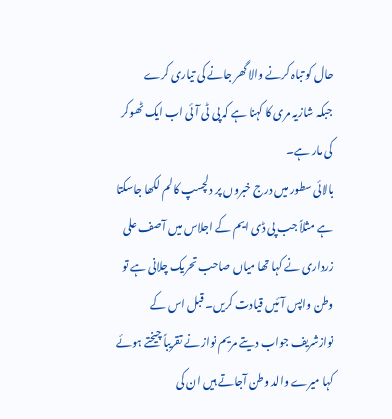حال کو تباہ کرنے والا گھر جانے کی تیاری کرے
جبکہ شازیہ مری کا کہنا ہے کہ پی ٹی آئی اب ایک ٹھوکر کی مار ہے۔
بالائی سطور میں درج خبروں پر دلچسپ کالم لکھا جاسکتا ہے مثلاً جب پی ڈی ایم کے اجلاس میں آصف علی زرداری نے کہا تھا میاں صاحب تحریک چلانی ہے تو وطن واپس آئیں قیادت کریں۔ قبل اس کے نوازشریف جواب دیتے مریم نواز نے تقریباً چیختے ہوئے کہا میرے والد وطن آجاتے ہیں ان کی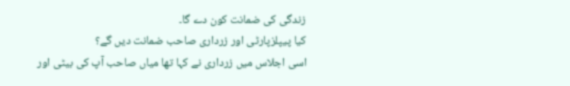زندگی کی ضمانت کون دے گا۔
کیا پیپلزپارٹی اور زرداری صاحب ضمانت دیں گے؟
اسی اجلاس میں زرداری نے کہا تھا میاں صاحب آپ کی بیٹی اور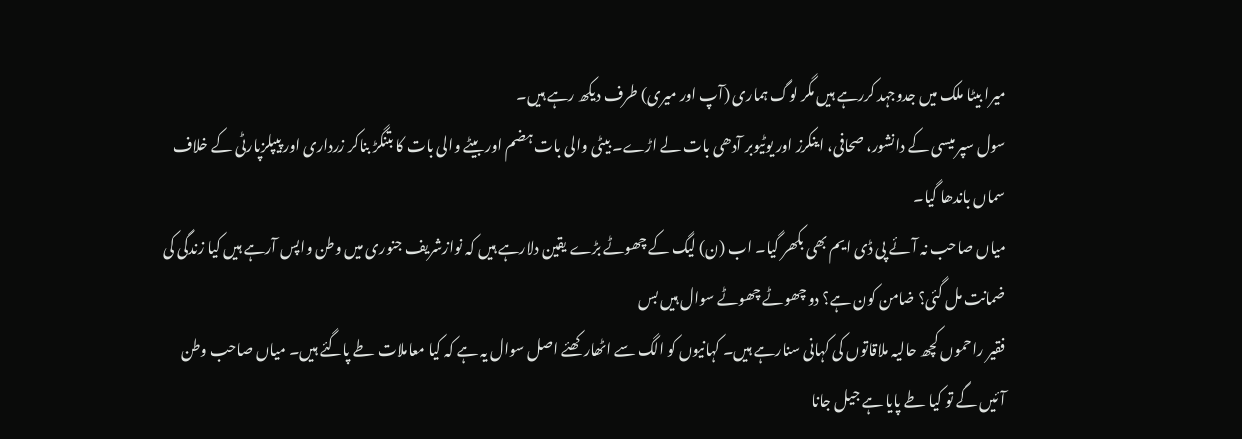میرا بیٹا ملک میں جدوجہد کررہے ہیں مگر لوگ ہماری (آپ اور میری) طرف دیکھ رہے ہیں۔
سول سپر میسی کے دانشور، صحافی، اینکرز اور یوٹیوبر آدھی بات لے اڑے۔ بیٹی والی بات ہضم اور بیٹے والی بات کا بتنگڑ بناکر زرداری اور پیپلزپارٹی کے خلاف سماں باندھا گیا۔
میاں صاحب نہ آئے پی ڈی ایم بھی بکھر گیا۔ اب (ن) لیگ کے چھوٹے بڑے یقین دلارہے ہیں کہ نوازشریف جنوری میں وطن واپس آرہے ہیں کیا زندگی کی ضمانت مل گئی؟ ضامن کون ہے؟ دو چھوٹے چھوٹے سوال ہیں بس
فقیر راحموں کچھ حالیہ ملاقاتوں کی کہانی سنارہے ہیں۔ کہانیوں کو الگ سے اٹھارکھئے اصل سوال یہ ہے کہ کیا معاملات طے پاگئے ہیں۔ میاں صاحب وطن آئیں گے تو کیا طے پایا ہے جیل جانا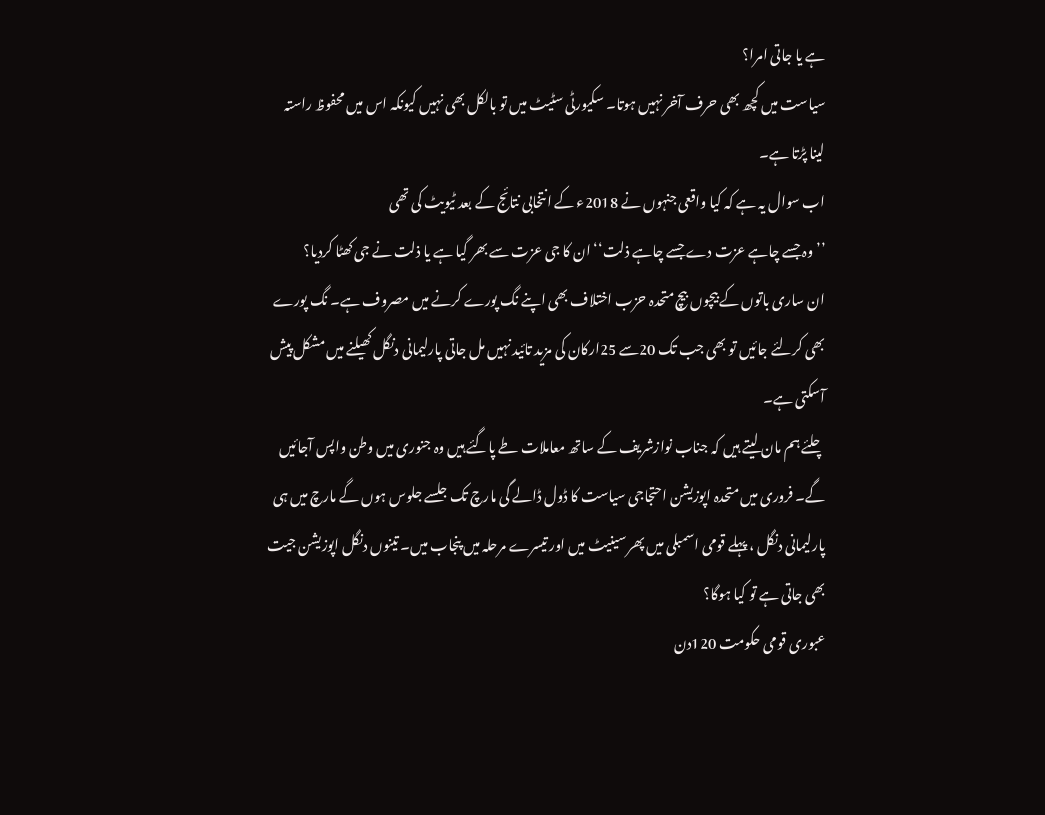ہے یا جاتی امرا؟
سیاست میں کچھ بھی حرف آخر نہیں ہوتا۔ سکیورٹی سٹیٹ میں تو بالکل بھی نہیں کیونکہ اس میں محفوظ راستہ لینا پڑتا ہے۔
اب سوال یہ ہے کہ کیا واقعی جنہوں نے 2018ء کے انتخابی نتائج کے بعد ٹیویٹ کی تھی
’’وہ جسے چاہے عزت دے جسے چاہے ذلت‘‘ ان کا جی عزت سے بھر گیا ہے یا ذلت نے جی کھٹا کردیا؟
ان ساری باتوں کے بیچوں بیچ متحدہ حزب اختلاف بھی اپنے نگ پورے کرنے میں مصروف ہے۔ نگ پورے بھی کرلئے جائیں تو بھی جب تک 20سے 25ارکان کی مزید تائید نہیں مل جاتی پارلیمانی دنگل کھیلنے میں مشکل پیش آسکتی ہے۔
چلئے ہم مان لیتے ہیں کہ جناب نوازشریف کے ساتھ معاملات طے پاگئے ہیں وہ جنوری میں وطن واپس آجائیں گے۔ فروری میں متحدہ اپوزیشن احتجاجی سیاست کا ڈول ڈالے گی مارچ تک جلسے جلوس ہوں گے مارچ میں ہی پارلیمانی دنگل ، پہلے قومی اسمبلی میں پھر سینیٹ میں اور تیسرے مرحلہ میں پنجاب میں۔ تینوں دنگل اپوزیشن جیت بھی جاتی ہے تو کیا ہوگا؟
عبوری قومی حکومت 120دن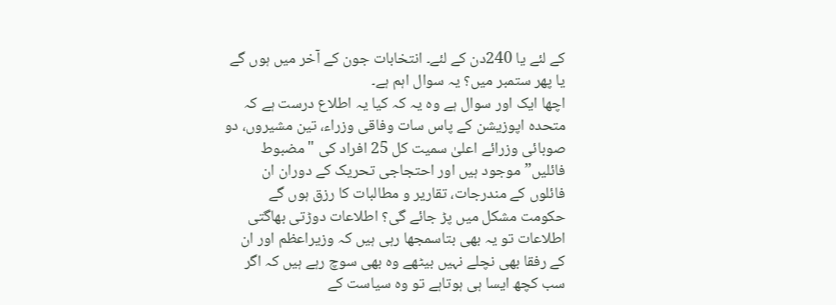کے لئے یا 240دن کے لئے۔ انتخابات جون کے آخر میں ہوں گے یا پھر ستمبر میں؟ یہ سوال اہم ہے۔
اچھا ایک اور سوال ہے وہ یہ کہ کیا یہ اطلاع درست ہے کہ متحدہ اپوزیشن کے پاس سات وفاقی وزراء، تین مشیروں، دو صوبائی وزرائے اعلیٰ سمیت کل 25 افراد کی "مضبوط فائلیں” موجود ہیں اور احتجاجی تحریک کے دوران ان فائلوں کے مندرجات، تقاریر و مطالبات کا رزق ہوں گے حکومت مشکل میں پڑ جائے گی؟ اطلاعات دوڑتی بھاگتی اطلاعات تو یہ بھی بتاسمجھا رہی ہیں کہ وزیراعظم اور ان کے رفقا بھی نچلے نہیں بیٹھے وہ بھی سوچ رہے ہیں کہ اگر سب کچھ ایسا ہی ہوتاہے تو وہ سیاست کے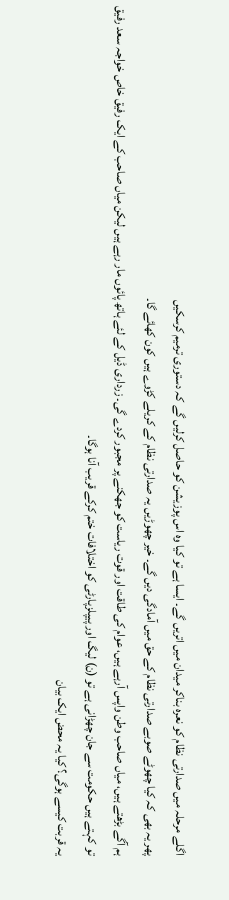اگلے مرحلہ میں صدارتی نظام کو نعرہ بناکر میدان میں اتریں گے۔ ایسا ہے تو کیا وہ اس پوزیشن کو حاصل کرلیں گے کہ دستوری ترمیم کرسکیں
پھر یہ بھی کہ کیا چھوٹے صوبے صدارتی نظام کے حق میں آمادگی دیں گے۔ خیر چھوڑیں یہ صدارتی نظام کے کریلے کڑوے ہیں کون کھائے گا۔
ہم آگے بڑھتے ہیں، میاں صاحب وطن واپس آرہے ہیں، عوام کی طاقت اور قوت ریاست کو جھکنے پر مجبور کردے گی۔ زرداری ڈیل کے لئے ہاتھ پائوں مار رہے ہیں لیکن میاں صاحب کے ایک رفیق خاص خواجہ سعد رفیق تو کہتے ہیں حکومت سے جان چھڑانی ہے تو (ن) لیگ اور پیپلزپارٹی کو اختلافات ختم کرکے قریب آنا ہوگا۔
یہ قربت کیسے ہوگی؟ کیا یہ محض ایک بیان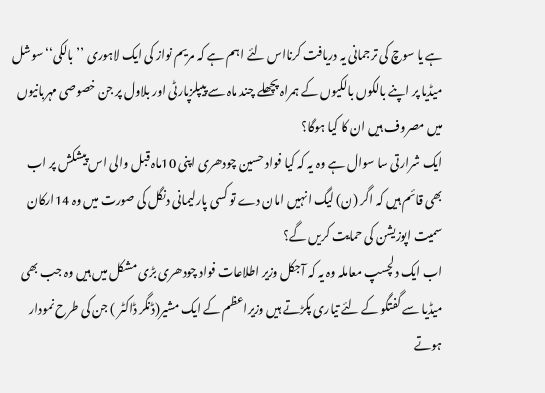ہے یا سوچ کی ترجمانی یہ دریافت کرنااس لئے اہم ہے کہ مریم نواز کی ایک لاہوری ’’بالکی‘‘ سوشل میڈیا پر اپنے بالکوں بالکیوں کے ہمراہ پچھلے چند ماہ سے پیپلزپارٹی اور بلاول پر جن خصوصی مہربانیوں میں مصروف ہیں ان کا کیا ہوگا؟
ایک شرارتی سا سوال ہے وہ یہ کہ کیا فواد حسین چودھری اپنی 10ماہ قبل والی اس پیشکش پر اب بھی قائم ہیں کہ اگر (ن) لیگ انہیں امان دے تو کسی پارلیمانی دنگل کی صورت میں وہ 14ارکان سمیت اپوزیشن کی حمایت کریں گے؟
اب ایک دلچسپ معاملہ وہ یہ کہ آجکل وزیر اطلاعات فواد چودھری بڑی مشکل میں ہیں وہ جب بھی میڈیا سے گفتگو کے لئے تیاری پکڑتے ہیں وزیراعظم کے ایک مشیر(ڈنگر ڈاکٹر ) جن کی طرح نمودار ہوتے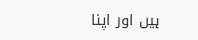ہیں اور اپنا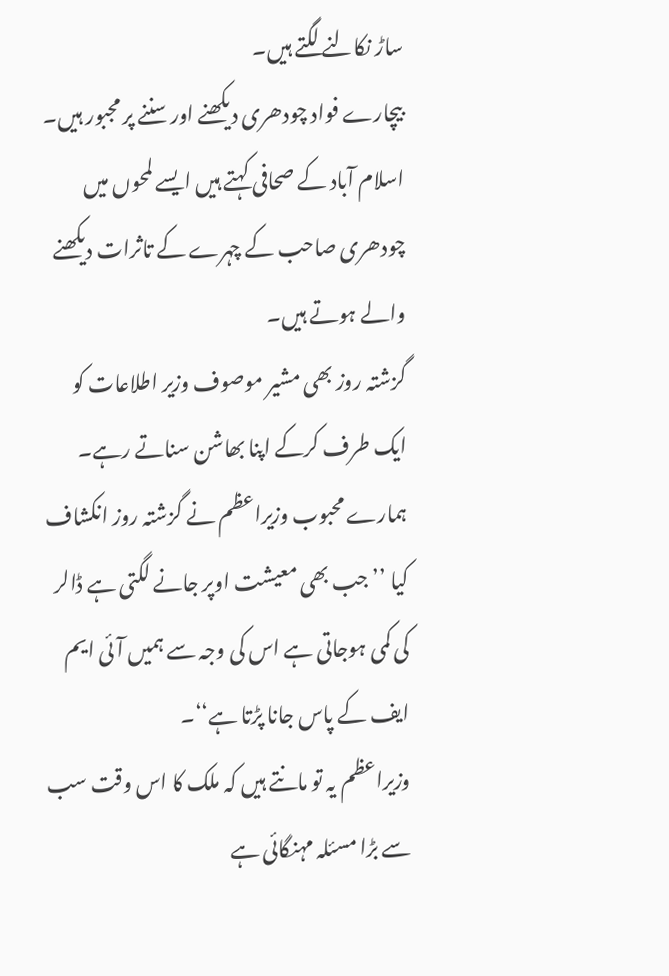ساڑ نکالنے لگتے ہیں۔
بیچارے فواد چودھری دیکھنے اور سننے پر مجبور ہیں۔ اسلام آباد کے صحافی کہتے ہیں ایسے لمحوں میں چودھری صاحب کے چہرے کے تاثرات دیکھنے والے ہوتے ہیں۔
گزشتہ روز بھی مشیر موصوف وزیر اطلاعات کو ایک طرف کرکے اپنا بھاشن سناتے رہے۔
ہمارے محبوب وزیراعظم نے گزشتہ روز انکشاف کیا ’’جب بھی معیشت اوپر جانے لگتی ہے ڈالر کی کمی ہوجاتی ہے اس کی وجہ سے ہمیں آئی ایم ایف کے پاس جانا پڑتا ہے‘‘۔
وزیراعظم یہ تو مانتے ہیں کہ ملک کا اس وقت سب سے بڑا مسئلہ مہنگائی ہے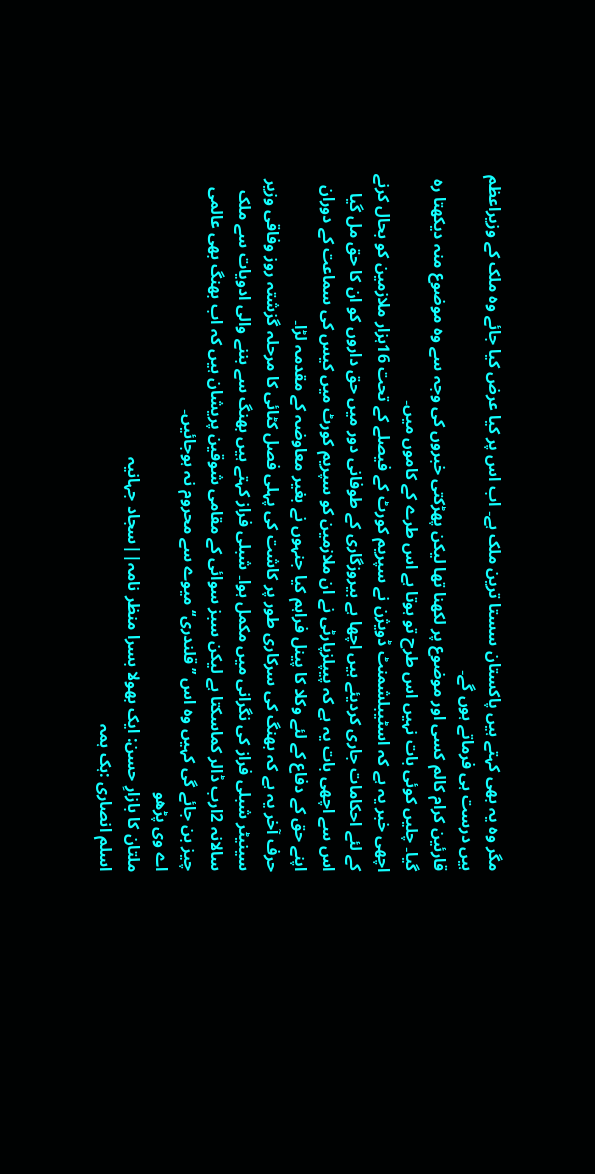مگر وہ یہ بھی کہتے ہیں پاکستان سستا ترین ملک ہے۔ اب اس پر کیا عرض کیا جائے وہ ملک کے وزیراعظم ہیں درست ہی فرماتے ہوں گے۔
قارئین کرام کالم کسی اور موضوع پر لکھنا تھا لیکن پھڑکتی خبروں کی وجہ سے وہ موضوع منہ دیکھتا رہ گیا۔ چلیں کوئی بات نہیں اس طرح تو ہوتا ہے اس طرے کے کاموں میں۔
اچھی خبر یہ ہے کہ اسٹیبلشمنٹ ڈویژن نے سپریم کورٹ کے فیصلے کے تحت 16ہزار ملازمین کو بحال کرنے کے لئے احکامات جاری کردیئے ہیں اچھا ہے بیروزگاری کے طوفانی دور میں حق داروں کو ان کا حق مل گیا اس سے اچھی بات یہ ہے کہ پیپلزپارٹی نے ان ملازمین کو سپریم کورٹ میں کیس کی سماعت کے دوران اپنے حق کے دفاع کے لئے وکلا کا پینل فراہم کیا جنہوں نے بغیر معاوضہ کے مقدمہ لڑا۔
حرف آخر یہ ہے کہ بھنگ کی سرکاری طور پر کاشت کی پہلی فصل کٹائی کا مرحلہ گزشتہ روز وفاقی وزیر سینیٹر شبلی فراز کی نگرانی میں مکمل ہوا۔ شبلی فراز کہتے ہیں بھنگ سے بننے والی ادویات سے ملک سالانہ 2ارب ڈالر کماسکتا ہے لیکن سبز سوائی کے مقامی شوقین پریشان ہیں کہ اب بھنگ بھی عالمی چیز بن جائے گی کہیں وہ اس ’’قلندری‘‘ میوے سے محروم نہ ہوجائیں۔
اے وی پڑھو
ملتان کا بازارِ حسن: ایک بھولا بسرا منظر نامہ||سجاد جہانیہ
اسلم انصاری :ہک ہمہ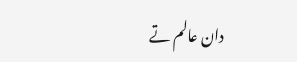دان عالم تے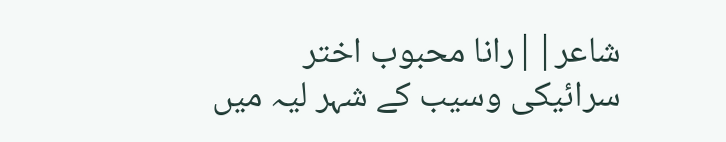شاعر||رانا محبوب اختر
سرائیکی وسیب کے شہر لیہ میں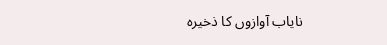نایاب آوازوں کا ذخیرہ